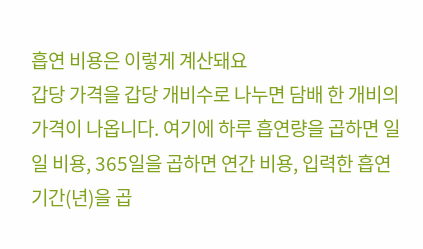흡연 비용은 이렇게 계산돼요
갑당 가격을 갑당 개비수로 나누면 담배 한 개비의 가격이 나옵니다. 여기에 하루 흡연량을 곱하면 일일 비용, 365일을 곱하면 연간 비용, 입력한 흡연 기간(년)을 곱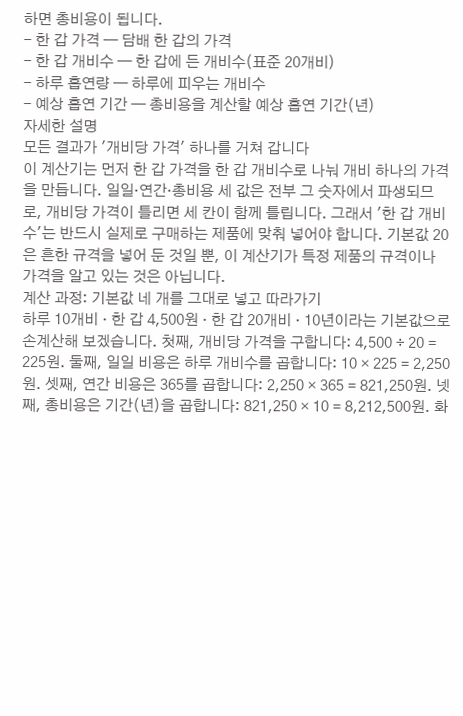하면 총비용이 됩니다.
- 한 갑 가격 — 담배 한 갑의 가격
- 한 갑 개비수 — 한 갑에 든 개비수(표준 20개비)
- 하루 흡연량 — 하루에 피우는 개비수
- 예상 흡연 기간 — 총비용을 계산할 예상 흡연 기간(년)
자세한 설명
모든 결과가 '개비당 가격' 하나를 거쳐 갑니다
이 계산기는 먼저 한 갑 가격을 한 갑 개비수로 나눠 개비 하나의 가격을 만듭니다. 일일·연간·총비용 세 값은 전부 그 숫자에서 파생되므로, 개비당 가격이 틀리면 세 칸이 함께 틀립니다. 그래서 '한 갑 개비수'는 반드시 실제로 구매하는 제품에 맞춰 넣어야 합니다. 기본값 20은 흔한 규격을 넣어 둔 것일 뿐, 이 계산기가 특정 제품의 규격이나 가격을 알고 있는 것은 아닙니다.
계산 과정: 기본값 네 개를 그대로 넣고 따라가기
하루 10개비 · 한 갑 4,500원 · 한 갑 20개비 · 10년이라는 기본값으로 손계산해 보겠습니다. 첫째, 개비당 가격을 구합니다: 4,500 ÷ 20 = 225원. 둘째, 일일 비용은 하루 개비수를 곱합니다: 10 × 225 = 2,250원. 셋째, 연간 비용은 365를 곱합니다: 2,250 × 365 = 821,250원. 넷째, 총비용은 기간(년)을 곱합니다: 821,250 × 10 = 8,212,500원. 화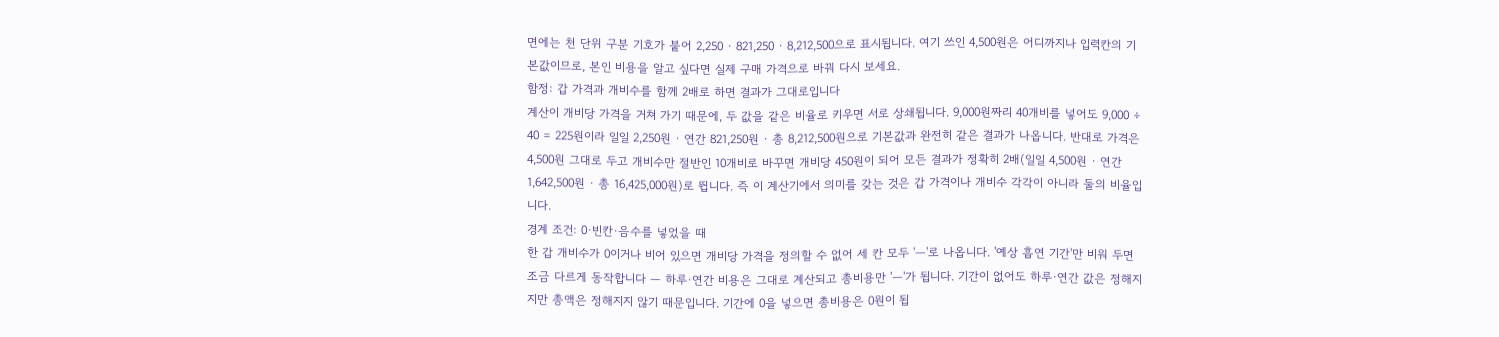면에는 천 단위 구분 기호가 붙어 2,250 · 821,250 · 8,212,500으로 표시됩니다. 여기 쓰인 4,500원은 어디까지나 입력칸의 기본값이므로, 본인 비용을 알고 싶다면 실제 구매 가격으로 바꿔 다시 보세요.
함정: 갑 가격과 개비수를 함께 2배로 하면 결과가 그대로입니다
계산이 개비당 가격을 거쳐 가기 때문에, 두 값을 같은 비율로 키우면 서로 상쇄됩니다. 9,000원짜리 40개비를 넣어도 9,000 ÷ 40 = 225원이라 일일 2,250원 · 연간 821,250원 · 총 8,212,500원으로 기본값과 완전히 같은 결과가 나옵니다. 반대로 가격은 4,500원 그대로 두고 개비수만 절반인 10개비로 바꾸면 개비당 450원이 되어 모든 결과가 정확히 2배(일일 4,500원 · 연간 1,642,500원 · 총 16,425,000원)로 뜁니다. 즉 이 계산기에서 의미를 갖는 것은 갑 가격이나 개비수 각각이 아니라 둘의 비율입니다.
경계 조건: 0·빈칸·음수를 넣었을 때
한 갑 개비수가 0이거나 비어 있으면 개비당 가격을 정의할 수 없어 세 칸 모두 '—'로 나옵니다. '예상 흡연 기간'만 비워 두면 조금 다르게 동작합니다 — 하루·연간 비용은 그대로 계산되고 총비용만 '—'가 됩니다. 기간이 없어도 하루·연간 값은 정해지지만 총액은 정해지지 않기 때문입니다. 기간에 0을 넣으면 총비용은 0원이 됩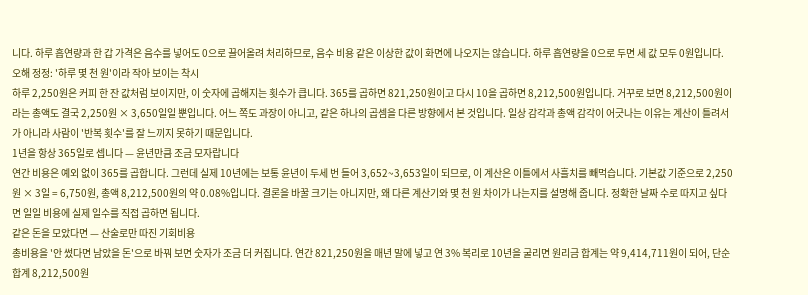니다. 하루 흡연량과 한 갑 가격은 음수를 넣어도 0으로 끌어올려 처리하므로, 음수 비용 같은 이상한 값이 화면에 나오지는 않습니다. 하루 흡연량을 0으로 두면 세 값 모두 0원입니다.
오해 정정: '하루 몇 천 원'이라 작아 보이는 착시
하루 2,250원은 커피 한 잔 값처럼 보이지만, 이 숫자에 곱해지는 횟수가 큽니다. 365를 곱하면 821,250원이고 다시 10을 곱하면 8,212,500원입니다. 거꾸로 보면 8,212,500원이라는 총액도 결국 2,250원 × 3,650일일 뿐입니다. 어느 쪽도 과장이 아니고, 같은 하나의 곱셈을 다른 방향에서 본 것입니다. 일상 감각과 총액 감각이 어긋나는 이유는 계산이 틀려서가 아니라 사람이 '반복 횟수'를 잘 느끼지 못하기 때문입니다.
1년을 항상 365일로 셉니다 — 윤년만큼 조금 모자랍니다
연간 비용은 예외 없이 365를 곱합니다. 그런데 실제 10년에는 보통 윤년이 두세 번 들어 3,652~3,653일이 되므로, 이 계산은 이틀에서 사흘치를 빼먹습니다. 기본값 기준으로 2,250원 × 3일 = 6,750원, 총액 8,212,500원의 약 0.08%입니다. 결론을 바꿀 크기는 아니지만, 왜 다른 계산기와 몇 천 원 차이가 나는지를 설명해 줍니다. 정확한 날짜 수로 따지고 싶다면 일일 비용에 실제 일수를 직접 곱하면 됩니다.
같은 돈을 모았다면 — 산술로만 따진 기회비용
총비용을 '안 썼다면 남았을 돈'으로 바꿔 보면 숫자가 조금 더 커집니다. 연간 821,250원을 매년 말에 넣고 연 3% 복리로 10년을 굴리면 원리금 합계는 약 9,414,711원이 되어, 단순 합계 8,212,500원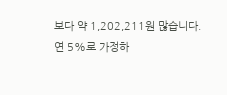보다 약 1,202,211원 많습니다. 연 5%로 가정하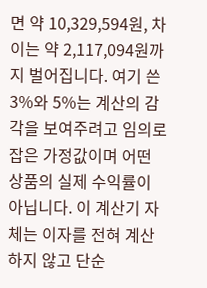면 약 10,329,594원, 차이는 약 2,117,094원까지 벌어집니다. 여기 쓴 3%와 5%는 계산의 감각을 보여주려고 임의로 잡은 가정값이며 어떤 상품의 실제 수익률이 아닙니다. 이 계산기 자체는 이자를 전혀 계산하지 않고 단순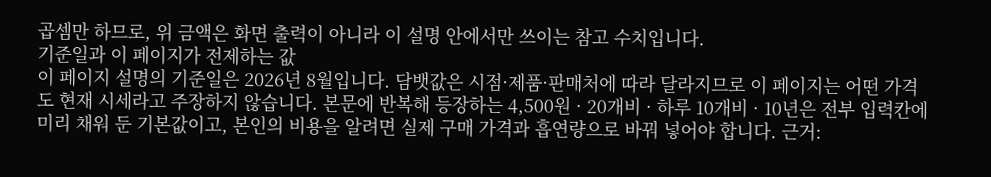곱셈만 하므로, 위 금액은 화면 출력이 아니라 이 설명 안에서만 쓰이는 참고 수치입니다.
기준일과 이 페이지가 전제하는 값
이 페이지 설명의 기준일은 2026년 8월입니다. 담뱃값은 시점·제품·판매처에 따라 달라지므로 이 페이지는 어떤 가격도 현재 시세라고 주장하지 않습니다. 본문에 반복해 등장하는 4,500원 · 20개비 · 하루 10개비 · 10년은 전부 입력칸에 미리 채워 둔 기본값이고, 본인의 비용을 알려면 실제 구매 가격과 흡연량으로 바꿔 넣어야 합니다. 근거: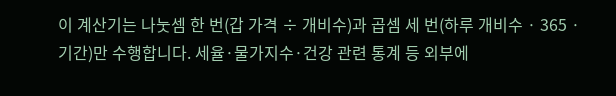이 계산기는 나눗셈 한 번(갑 가격 ÷ 개비수)과 곱셈 세 번(하루 개비수 · 365 · 기간)만 수행합니다. 세율·물가지수·건강 관련 통계 등 외부에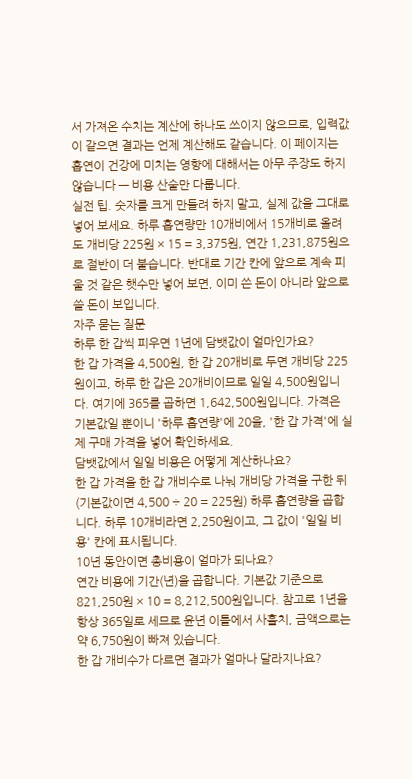서 가져온 수치는 계산에 하나도 쓰이지 않으므로, 입력값이 같으면 결과는 언제 계산해도 같습니다. 이 페이지는 흡연이 건강에 미치는 영향에 대해서는 아무 주장도 하지 않습니다 — 비용 산술만 다룹니다.
실전 팁. 숫자를 크게 만들려 하지 말고, 실제 값을 그대로 넣어 보세요. 하루 흡연량만 10개비에서 15개비로 올려도 개비당 225원 × 15 = 3,375원, 연간 1,231,875원으로 절반이 더 붙습니다. 반대로 기간 칸에 앞으로 계속 피울 것 같은 햇수만 넣어 보면, 이미 쓴 돈이 아니라 앞으로 쓸 돈이 보입니다.
자주 묻는 질문
하루 한 갑씩 피우면 1년에 담뱃값이 얼마인가요?
한 갑 가격을 4,500원, 한 갑 20개비로 두면 개비당 225원이고, 하루 한 갑은 20개비이므로 일일 4,500원입니다. 여기에 365를 곱하면 1,642,500원입니다. 가격은 기본값일 뿐이니 '하루 흡연량'에 20을, '한 갑 가격'에 실제 구매 가격을 넣어 확인하세요.
담뱃값에서 일일 비용은 어떻게 계산하나요?
한 갑 가격을 한 갑 개비수로 나눠 개비당 가격을 구한 뒤(기본값이면 4,500 ÷ 20 = 225원) 하루 흡연량을 곱합니다. 하루 10개비라면 2,250원이고, 그 값이 '일일 비용' 칸에 표시됩니다.
10년 동안이면 총비용이 얼마가 되나요?
연간 비용에 기간(년)을 곱합니다. 기본값 기준으로 821,250원 × 10 = 8,212,500원입니다. 참고로 1년을 항상 365일로 세므로 윤년 이틀에서 사흘치, 금액으로는 약 6,750원이 빠져 있습니다.
한 갑 개비수가 다르면 결과가 얼마나 달라지나요?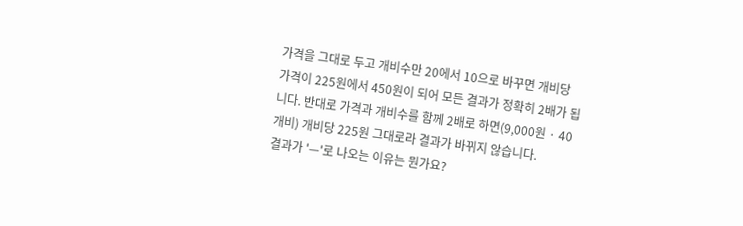가격을 그대로 두고 개비수만 20에서 10으로 바꾸면 개비당 가격이 225원에서 450원이 되어 모든 결과가 정확히 2배가 됩니다. 반대로 가격과 개비수를 함께 2배로 하면(9,000원 · 40개비) 개비당 225원 그대로라 결과가 바뀌지 않습니다.
결과가 '—'로 나오는 이유는 뭔가요?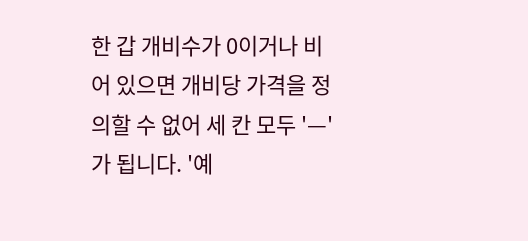한 갑 개비수가 0이거나 비어 있으면 개비당 가격을 정의할 수 없어 세 칸 모두 '—'가 됩니다. '예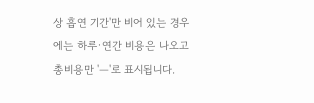상 흡연 기간'만 비어 있는 경우에는 하루·연간 비용은 나오고 총비용만 '—'로 표시됩니다.